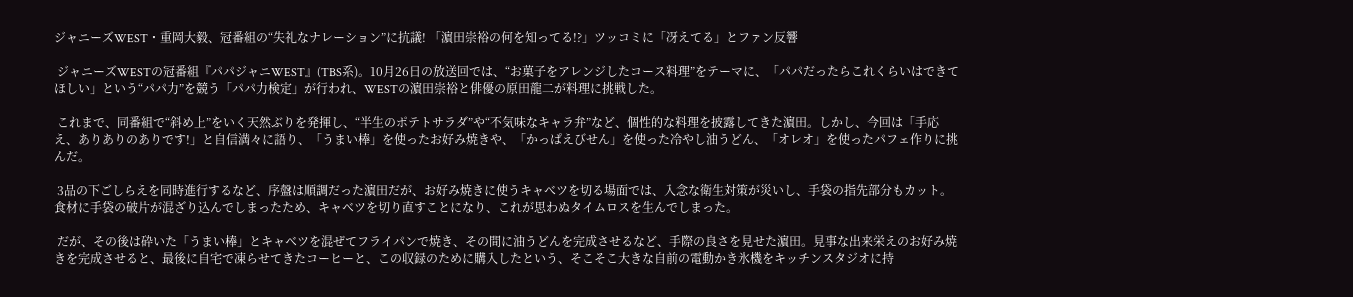ジャニーズWEST・重岡大毅、冠番組の“失礼なナレーション”に抗議! 「濵田崇裕の何を知ってる!?」ツッコミに「冴えてる」とファン反響

 ジャニーズWESTの冠番組『パパジャニWEST』(TBS系)。10月26日の放送回では、“お菓子をアレンジしたコース料理”をテーマに、「パパだったらこれくらいはできてほしい」という“パパ力”を競う「パパ力検定」が行われ、WESTの濵田崇裕と俳優の原田龍二が料理に挑戦した。

 これまで、同番組で“斜め上”をいく天然ぶりを発揮し、“半生のポテトサラダ”や“不気味なキャラ弁”など、個性的な料理を披露してきた濵田。しかし、今回は「手応え、ありありのありです!」と自信満々に語り、「うまい棒」を使ったお好み焼きや、「かっぱえびせん」を使った冷やし油うどん、「オレオ」を使ったパフェ作りに挑んだ。

 3品の下ごしらえを同時進行するなど、序盤は順調だった濵田だが、お好み焼きに使うキャべツを切る場面では、入念な衛生対策が災いし、手袋の指先部分もカット。食材に手袋の破片が混ざり込んでしまったため、キャベツを切り直すことになり、これが思わぬタイムロスを生んでしまった。

 だが、その後は砕いた「うまい棒」とキャベツを混ぜてフライパンで焼き、その間に油うどんを完成させるなど、手際の良さを見せた濵田。見事な出来栄えのお好み焼きを完成させると、最後に自宅で凍らせてきたコーヒーと、この収録のために購入したという、そこそこ大きな自前の電動かき氷機をキッチンスタジオに持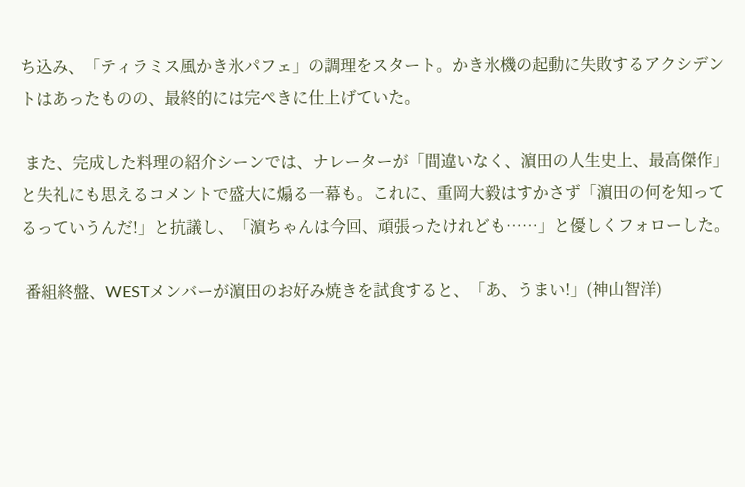ち込み、「ティラミス風かき氷パフェ」の調理をスタート。かき氷機の起動に失敗するアクシデントはあったものの、最終的には完ぺきに仕上げていた。

 また、完成した料理の紹介シーンでは、ナレーターが「間違いなく、濵田の人生史上、最高傑作」と失礼にも思えるコメントで盛大に煽る一幕も。これに、重岡大毅はすかさず「濵田の何を知ってるっていうんだ!」と抗議し、「濵ちゃんは今回、頑張ったけれども……」と優しくフォローした。

 番組終盤、WESTメンバーが濵田のお好み焼きを試食すると、「あ、うまい!」(神山智洋)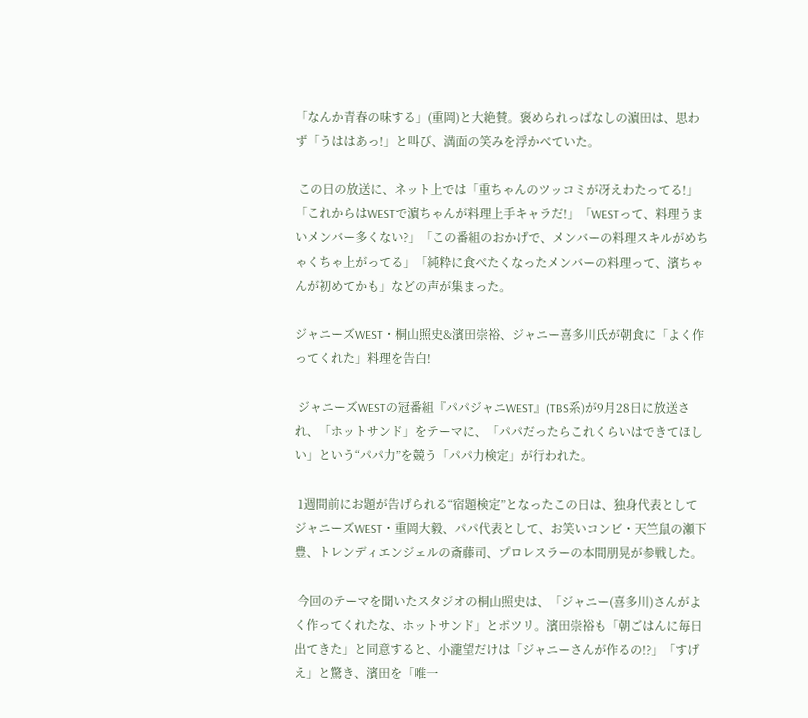「なんか青春の味する」(重岡)と大絶賛。褒められっぱなしの濵田は、思わず「うははあっ!」と叫び、満面の笑みを浮かべていた。

 この日の放送に、ネット上では「重ちゃんのツッコミが冴えわたってる!」「これからはWESTで濵ちゃんが料理上手キャラだ!」「WESTって、料理うまいメンバー多くない?」「この番組のおかげで、メンバーの料理スキルがめちゃくちゃ上がってる」「純粋に食べたくなったメンバーの料理って、濱ちゃんが初めてかも」などの声が集まった。

ジャニーズWEST・桐山照史&濱田崇裕、ジャニー喜多川氏が朝食に「よく作ってくれた」料理を告白!

 ジャニーズWESTの冠番組『パパジャニWEST』(TBS系)が9月28日に放送され、「ホットサンド」をテーマに、「パパだったらこれくらいはできてほしい」という“パパ力”を競う「パパ力検定」が行われた。

 1週間前にお題が告げられる“宿題検定”となったこの日は、独身代表としてジャニーズWEST・重岡大毅、パパ代表として、お笑いコンビ・天竺鼠の瀬下豊、トレンディエンジェルの斎藤司、プロレスラーの本間朋晃が参戦した。

 今回のテーマを聞いたスタジオの桐山照史は、「ジャニー(喜多川)さんがよく作ってくれたな、ホットサンド」とポツリ。濱田崇裕も「朝ごはんに毎日出てきた」と同意すると、小瀧望だけは「ジャニーさんが作るの!?」「すげえ」と驚き、濱田を「唯一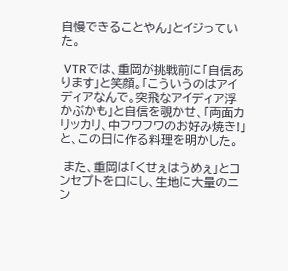自慢できることやん」とイジっていた。

 VTRでは、重岡が挑戦前に「自信あります」と笑顔。「こういうのはアイディアなんで。突飛なアイディア浮かぶかも」と自信を覗かせ、「両面カリッカリ、中フワフワのお好み焼き!」と、この日に作る料理を明かした。

 また、重岡は「くせぇはうめぇ」とコンセプトを口にし、生地に大量のニン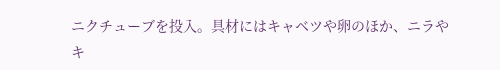ニクチューブを投入。具材にはキャベツや卵のほか、ニラやキ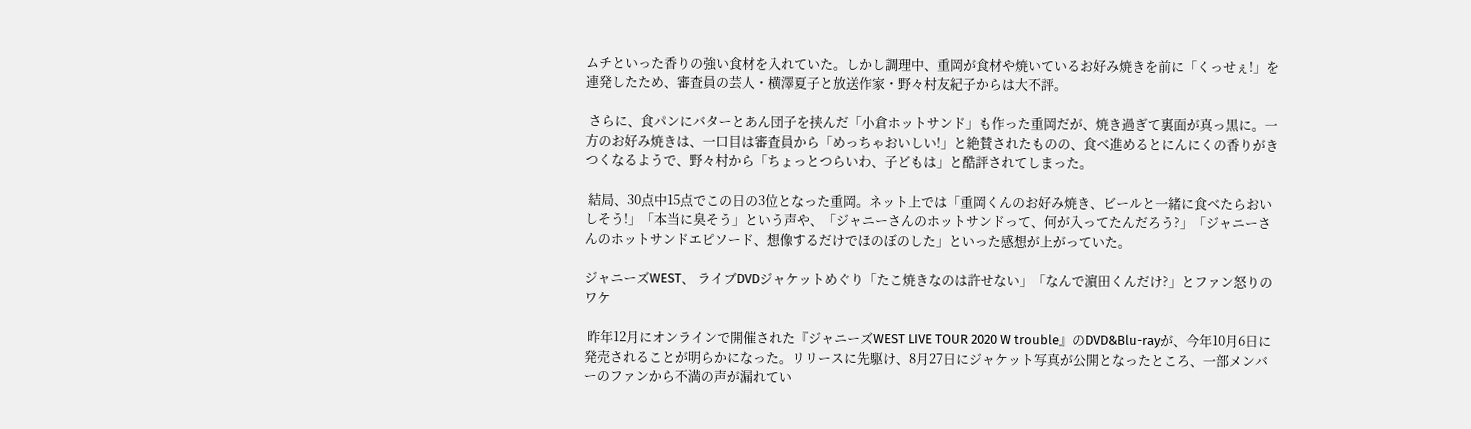ムチといった香りの強い食材を入れていた。しかし調理中、重岡が食材や焼いているお好み焼きを前に「くっせぇ!」を連発したため、審査員の芸人・横澤夏子と放送作家・野々村友紀子からは大不評。

 さらに、食パンにバターとあん団子を挟んだ「小倉ホットサンド」も作った重岡だが、焼き過ぎて裏面が真っ黒に。一方のお好み焼きは、一口目は審査員から「めっちゃおいしい!」と絶賛されたものの、食べ進めるとにんにくの香りがきつくなるようで、野々村から「ちょっとつらいわ、子どもは」と酷評されてしまった。

 結局、30点中15点でこの日の3位となった重岡。ネット上では「重岡くんのお好み焼き、ビールと一緒に食べたらおいしそう!」「本当に臭そう」という声や、「ジャニーさんのホットサンドって、何が入ってたんだろう?」「ジャニーさんのホットサンドエピソード、想像するだけでほのぼのした」といった感想が上がっていた。

ジャニーズWEST、 ライブDVDジャケットめぐり「たこ焼きなのは許せない」「なんで濵田くんだけ?」とファン怒りのワケ

 昨年12月にオンラインで開催された『ジャニーズWEST LIVE TOUR 2020 W trouble』のDVD&Blu-rayが、今年10月6日に発売されることが明らかになった。リリースに先駆け、8月27日にジャケット写真が公開となったところ、一部メンバーのファンから不満の声が漏れてい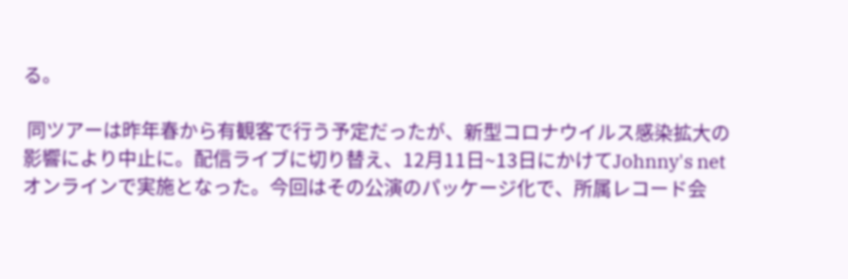る。

 同ツアーは昨年春から有観客で行う予定だったが、新型コロナウイルス感染拡大の影響により中止に。配信ライブに切り替え、12月11日~13日にかけてJohnny's netオンラインで実施となった。今回はその公演のパッケージ化で、所属レコード会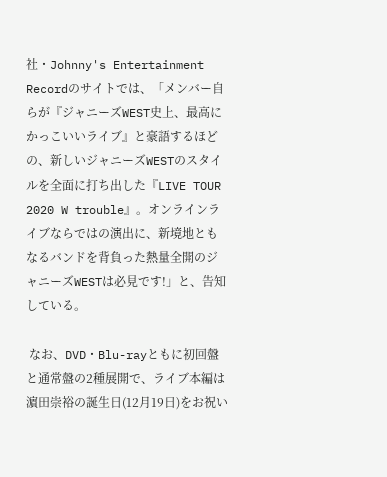社・Johnny's Entertainment Recordのサイトでは、「メンバー自らが『ジャニーズWEST史上、最高にかっこいいライブ』と豪語するほどの、新しいジャニーズWESTのスタイルを全面に打ち出した『LIVE TOUR 2020 W trouble』。オンラインライブならではの演出に、新境地ともなるバンドを背負った熱量全開のジャニーズWESTは必見です!」と、告知している。

 なお、DVD・Blu-rayともに初回盤と通常盤の2種展開で、ライブ本編は濵田崇裕の誕生日(12月19日)をお祝い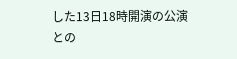した13日18時開演の公演との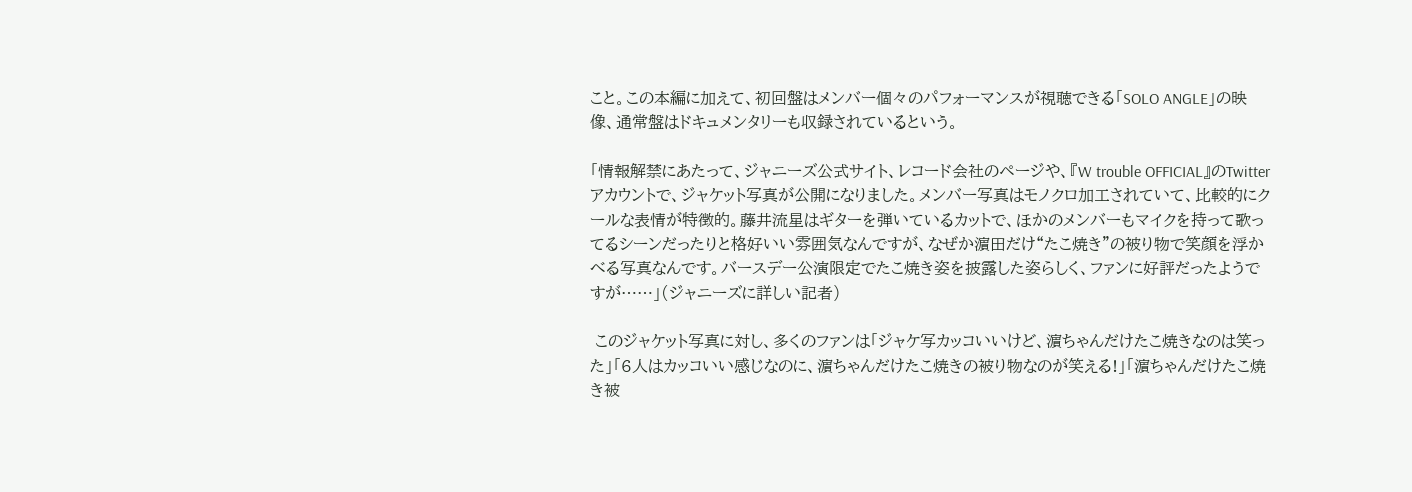こと。この本編に加えて、初回盤はメンバー個々のパフォーマンスが視聴できる「SOLO ANGLE」の映像、通常盤はドキュメンタリーも収録されているという。

「情報解禁にあたって、ジャニーズ公式サイト、レコード会社のページや、『W trouble OFFICIAL』のTwitterアカウントで、ジャケット写真が公開になりました。メンバー写真はモノクロ加工されていて、比較的にクールな表情が特徴的。藤井流星はギターを弾いているカットで、ほかのメンバーもマイクを持って歌ってるシーンだったりと格好いい雰囲気なんですが、なぜか濵田だけ“たこ焼き”の被り物で笑顔を浮かべる写真なんです。バースデー公演限定でたこ焼き姿を披露した姿らしく、ファンに好評だったようですが……」(ジャニーズに詳しい記者)

 このジャケット写真に対し、多くのファンは「ジャケ写カッコいいけど、濵ちゃんだけたこ焼きなのは笑った」「6人はカッコいい感じなのに、濵ちゃんだけたこ焼きの被り物なのが笑える!」「濵ちゃんだけたこ焼き被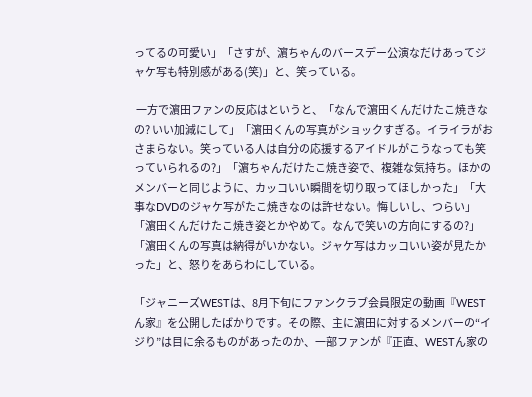ってるの可愛い」「さすが、濵ちゃんのバースデー公演なだけあってジャケ写も特別感がある(笑)」と、笑っている。

 一方で濵田ファンの反応はというと、「なんで濵田くんだけたこ焼きなの? いい加減にして」「濵田くんの写真がショックすぎる。イライラがおさまらない。笑っている人は自分の応援するアイドルがこうなっても笑っていられるの?」「濵ちゃんだけたこ焼き姿で、複雑な気持ち。ほかのメンバーと同じように、カッコいい瞬間を切り取ってほしかった」「大事なDVDのジャケ写がたこ焼きなのは許せない。悔しいし、つらい」「濵田くんだけたこ焼き姿とかやめて。なんで笑いの方向にするの?」「濵田くんの写真は納得がいかない。ジャケ写はカッコいい姿が見たかった」と、怒りをあらわにしている。

「ジャニーズWESTは、8月下旬にファンクラブ会員限定の動画『WESTん家』を公開したばかりです。その際、主に濵田に対するメンバーの“イジり”は目に余るものがあったのか、一部ファンが『正直、WESTん家の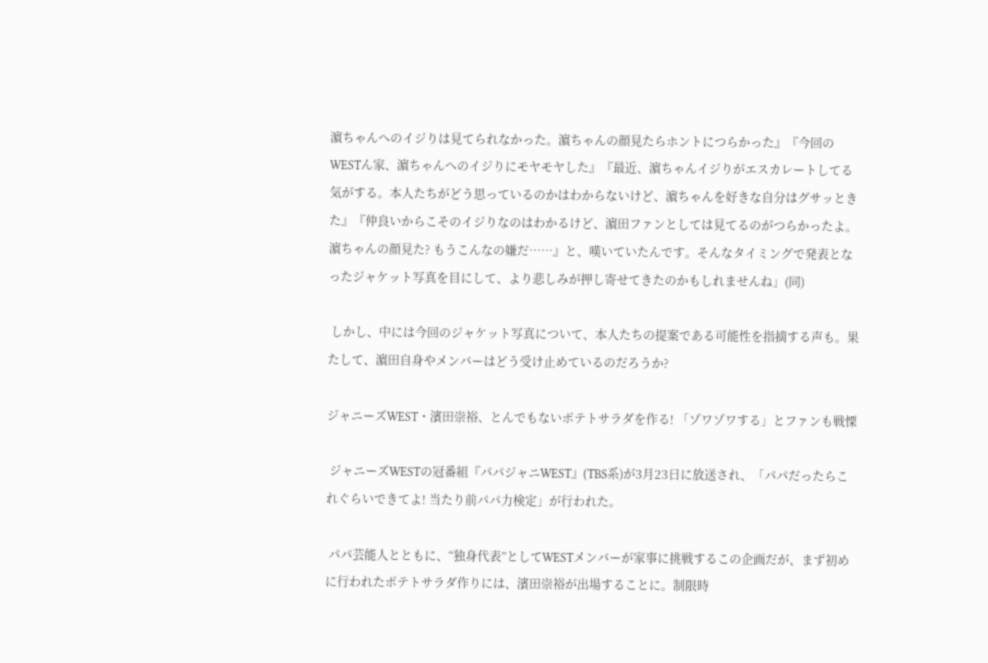濵ちゃんへのイジりは見てられなかった。濵ちゃんの顔見たらホントにつらかった』『今回のWESTん家、濵ちゃんへのイジりにモヤモヤした』『最近、濵ちゃんイジりがエスカレートしてる気がする。本人たちがどう思っているのかはわからないけど、濵ちゃんを好きな自分はグサッときた』『仲良いからこそのイジりなのはわかるけど、濵田ファンとしては見てるのがつらかったよ。濵ちゃんの顔見た? もうこんなの嫌だ……』と、嘆いていたんです。そんなタイミングで発表となったジャケット写真を目にして、より悲しみが押し寄せてきたのかもしれませんね」(同)

 しかし、中には今回のジャケット写真について、本人たちの提案である可能性を指摘する声も。果たして、濵田自身やメンバーはどう受け止めているのだろうか?

ジャニーズWEST・濱田崇裕、とんでもないポテトサラダを作る! 「ゾワゾワする」とファンも戦慄

 ジャニーズWESTの冠番組『パパジャニWEST』(TBS系)が3月23日に放送され、「パパだったらこれぐらいできてよ! 当たり前パパ力検定」が行われた。

 パパ芸能人とともに、“独身代表”としてWESTメンバーが家事に挑戦するこの企画だが、まず初めに行われたポテトサラダ作りには、濱田崇裕が出場することに。制限時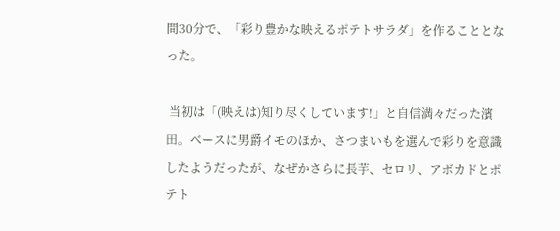間30分で、「彩り豊かな映えるポテトサラダ」を作ることとなった。

 当初は「(映えは)知り尽くしています!」と自信満々だった濱田。ベースに男爵イモのほか、さつまいもを選んで彩りを意識したようだったが、なぜかさらに長芋、セロリ、アボカドとポテト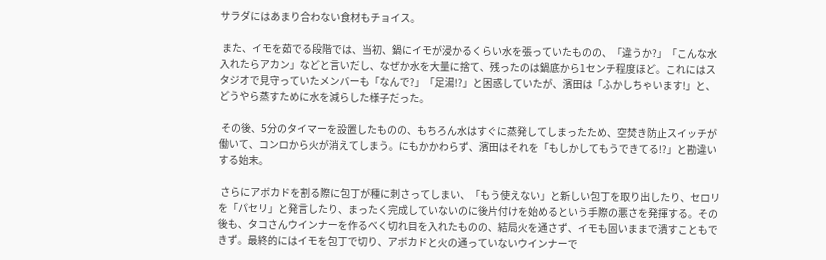サラダにはあまり合わない食材もチョイス。

 また、イモを茹でる段階では、当初、鍋にイモが浸かるくらい水を張っていたものの、「違うか?」「こんな水入れたらアカン」などと言いだし、なぜか水を大量に捨て、残ったのは鍋底から1センチ程度ほど。これにはスタジオで見守っていたメンバーも「なんで?」「足湯!?」と困惑していたが、濱田は「ふかしちゃいます!」と、どうやら蒸すために水を減らした様子だった。

 その後、5分のタイマーを設置したものの、もちろん水はすぐに蒸発してしまったため、空焚き防止スイッチが働いて、コンロから火が消えてしまう。にもかかわらず、濱田はそれを「もしかしてもうできてる!?」と勘違いする始末。

 さらにアボカドを割る際に包丁が種に刺さってしまい、「もう使えない」と新しい包丁を取り出したり、セロリを「パセリ」と発言したり、まったく完成していないのに後片付けを始めるという手際の悪さを発揮する。その後も、タコさんウインナーを作るべく切れ目を入れたものの、結局火を通さず、イモも固いままで潰すこともできず。最終的にはイモを包丁で切り、アボカドと火の通っていないウインナーで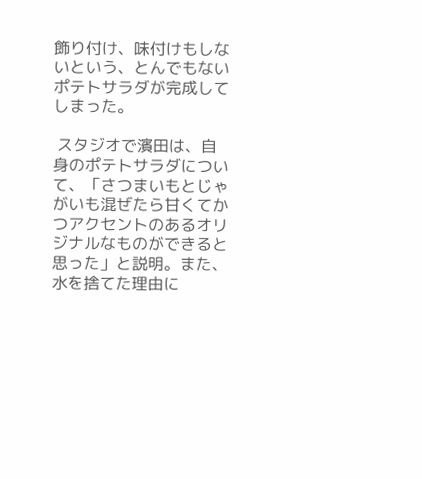飾り付け、味付けもしないという、とんでもないポテトサラダが完成してしまった。

 スタジオで濱田は、自身のポテトサラダについて、「さつまいもとじゃがいも混ぜたら甘くてかつアクセントのあるオリジナルなものができると思った」と説明。また、水を捨てた理由に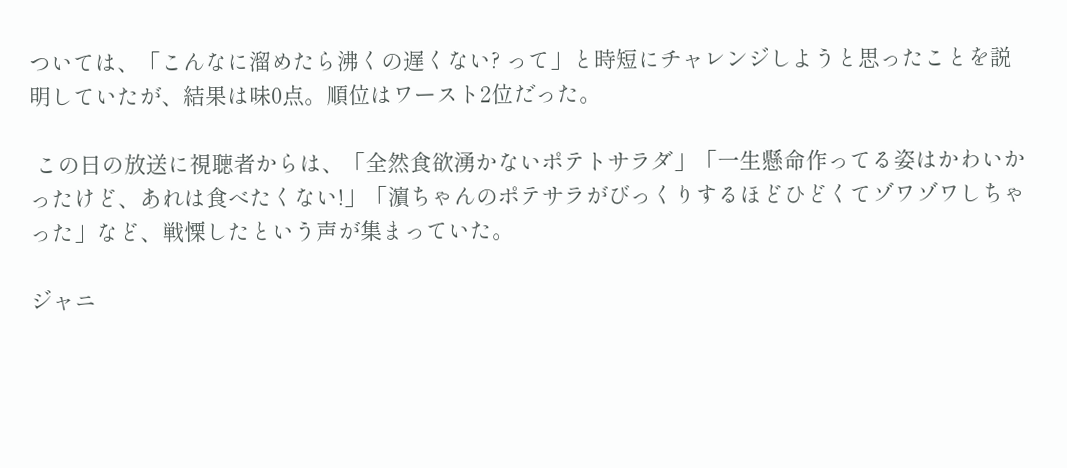ついては、「こんなに溜めたら沸くの遅くない? って」と時短にチャレンジしようと思ったことを説明していたが、結果は味0点。順位はワースト2位だった。

 この日の放送に視聴者からは、「全然食欲湧かないポテトサラダ」「一生懸命作ってる姿はかわいかったけど、あれは食べたくない!」「濵ちゃんのポテサラがびっくりするほどひどくてゾワゾワしちゃった」など、戦慄したという声が集まっていた。

ジャニ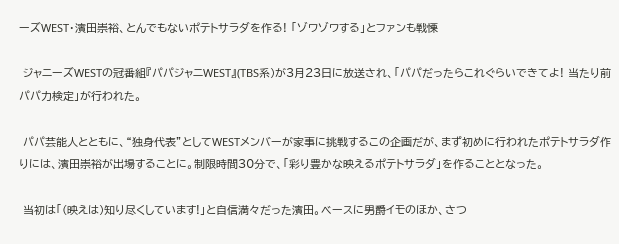ーズWEST・濱田崇裕、とんでもないポテトサラダを作る! 「ゾワゾワする」とファンも戦慄

 ジャニーズWESTの冠番組『パパジャニWEST』(TBS系)が3月23日に放送され、「パパだったらこれぐらいできてよ! 当たり前パパ力検定」が行われた。

 パパ芸能人とともに、“独身代表”としてWESTメンバーが家事に挑戦するこの企画だが、まず初めに行われたポテトサラダ作りには、濱田崇裕が出場することに。制限時間30分で、「彩り豊かな映えるポテトサラダ」を作ることとなった。

 当初は「(映えは)知り尽くしています!」と自信満々だった濱田。ベースに男爵イモのほか、さつ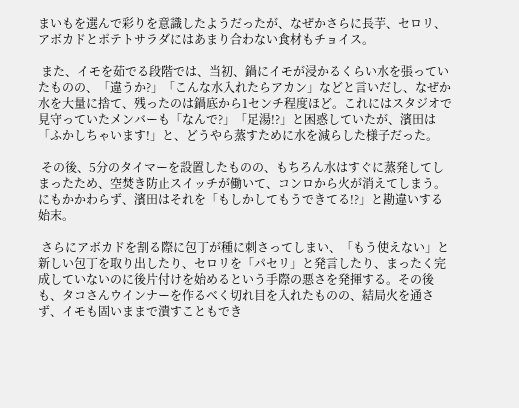まいもを選んで彩りを意識したようだったが、なぜかさらに長芋、セロリ、アボカドとポテトサラダにはあまり合わない食材もチョイス。

 また、イモを茹でる段階では、当初、鍋にイモが浸かるくらい水を張っていたものの、「違うか?」「こんな水入れたらアカン」などと言いだし、なぜか水を大量に捨て、残ったのは鍋底から1センチ程度ほど。これにはスタジオで見守っていたメンバーも「なんで?」「足湯!?」と困惑していたが、濱田は「ふかしちゃいます!」と、どうやら蒸すために水を減らした様子だった。

 その後、5分のタイマーを設置したものの、もちろん水はすぐに蒸発してしまったため、空焚き防止スイッチが働いて、コンロから火が消えてしまう。にもかかわらず、濱田はそれを「もしかしてもうできてる!?」と勘違いする始末。

 さらにアボカドを割る際に包丁が種に刺さってしまい、「もう使えない」と新しい包丁を取り出したり、セロリを「パセリ」と発言したり、まったく完成していないのに後片付けを始めるという手際の悪さを発揮する。その後も、タコさんウインナーを作るべく切れ目を入れたものの、結局火を通さず、イモも固いままで潰すこともでき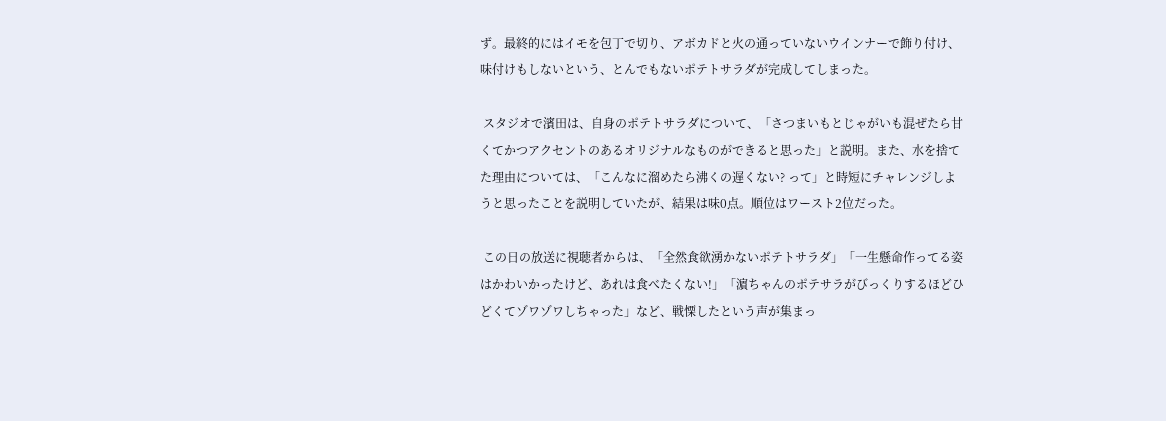ず。最終的にはイモを包丁で切り、アボカドと火の通っていないウインナーで飾り付け、味付けもしないという、とんでもないポテトサラダが完成してしまった。

 スタジオで濱田は、自身のポテトサラダについて、「さつまいもとじゃがいも混ぜたら甘くてかつアクセントのあるオリジナルなものができると思った」と説明。また、水を捨てた理由については、「こんなに溜めたら沸くの遅くない? って」と時短にチャレンジしようと思ったことを説明していたが、結果は味0点。順位はワースト2位だった。

 この日の放送に視聴者からは、「全然食欲湧かないポテトサラダ」「一生懸命作ってる姿はかわいかったけど、あれは食べたくない!」「濵ちゃんのポテサラがびっくりするほどひどくてゾワゾワしちゃった」など、戦慄したという声が集まっ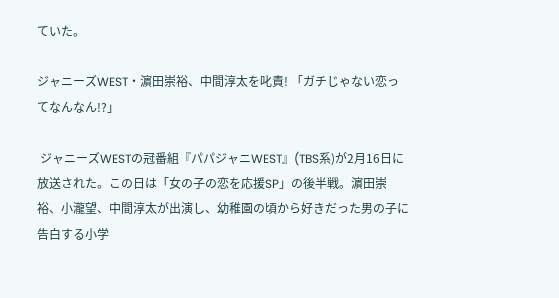ていた。

ジャニーズWEST・濵田崇裕、中間淳太を叱責! 「ガチじゃない恋ってなんなん!?」

 ジャニーズWESTの冠番組『パパジャニWEST』(TBS系)が2月16日に放送された。この日は「女の子の恋を応援SP」の後半戦。濵田崇裕、小瀧望、中間淳太が出演し、幼稚園の頃から好きだった男の子に告白する小学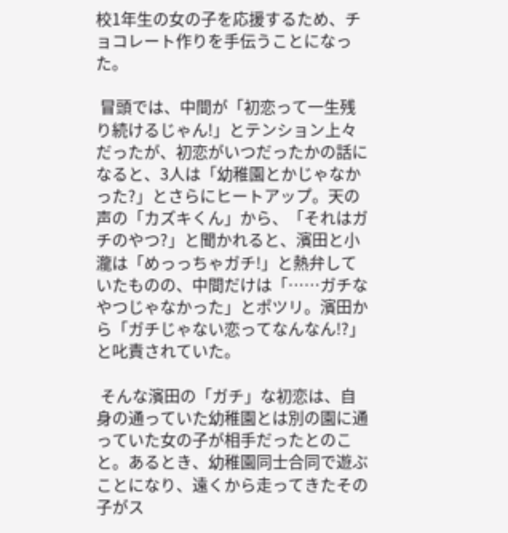校1年生の女の子を応援するため、チョコレート作りを手伝うことになった。

 冒頭では、中間が「初恋って一生残り続けるじゃん!」とテンション上々だったが、初恋がいつだったかの話になると、3人は「幼稚園とかじゃなかった?」とさらにヒートアップ。天の声の「カズキくん」から、「それはガチのやつ?」と聞かれると、濱田と小瀧は「めっっちゃガチ!」と熱弁していたものの、中間だけは「……ガチなやつじゃなかった」とポツリ。濱田から「ガチじゃない恋ってなんなん!?」と叱責されていた。

 そんな濱田の「ガチ」な初恋は、自身の通っていた幼稚園とは別の園に通っていた女の子が相手だったとのこと。あるとき、幼稚園同士合同で遊ぶことになり、遠くから走ってきたその子がス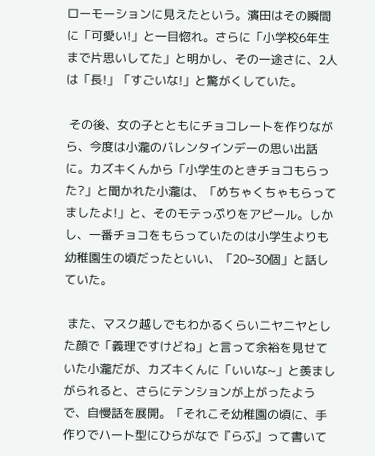ローモーションに見えたという。濱田はその瞬間に「可愛い!」と一目惚れ。さらに「小学校6年生まで片思いしてた」と明かし、その一途さに、2人は「長!」「すごいな!」と驚がくしていた。

 その後、女の子とともにチョコレートを作りながら、今度は小瀧のバレンタインデーの思い出話に。カズキくんから「小学生のときチョコもらった?」と聞かれた小瀧は、「めちゃくちゃもらってましたよ!」と、そのモテっぷりをアピール。しかし、一番チョコをもらっていたのは小学生よりも幼稚園生の頃だったといい、「20~30個」と話していた。

 また、マスク越しでもわかるくらいニヤニヤとした顔で「義理ですけどね」と言って余裕を見せていた小瀧だが、カズキくんに「いいな~」と羨ましがられると、さらにテンションが上がったようで、自慢話を展開。「それこそ幼稚園の頃に、手作りでハート型にひらがなで『らぶ』って書いて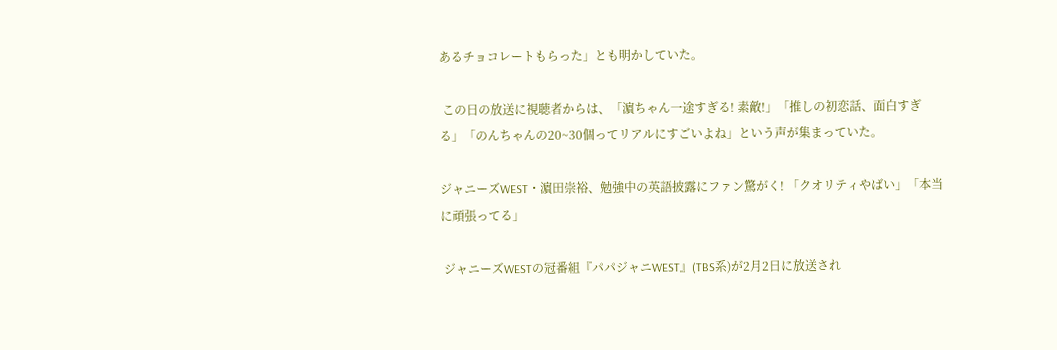あるチョコレートもらった」とも明かしていた。

 この日の放送に視聴者からは、「濵ちゃん一途すぎる! 素敵!」「推しの初恋話、面白すぎる」「のんちゃんの20~30個ってリアルにすごいよね」という声が集まっていた。

ジャニーズWEST・濵田崇裕、勉強中の英語披露にファン驚がく! 「クオリティやばい」「本当に頑張ってる」

 ジャニーズWESTの冠番組『パパジャニWEST』(TBS系)が2月2日に放送され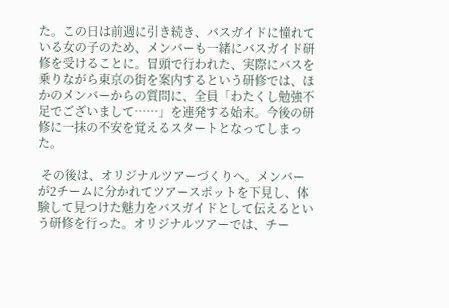た。この日は前週に引き続き、バスガイドに憧れている女の子のため、メンバーも一緒にバスガイド研修を受けることに。冒頭で行われた、実際にバスを乗りながら東京の街を案内するという研修では、ほかのメンバーからの質問に、全員「わたくし勉強不足でございまして……」を連発する始末。今後の研修に一抹の不安を覚えるスタートとなってしまった。

 その後は、オリジナルツアーづくりへ。メンバーが2チームに分かれてツアースポットを下見し、体験して見つけた魅力をバスガイドとして伝えるという研修を行った。オリジナルツアーでは、チー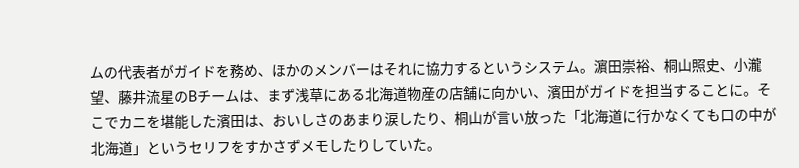ムの代表者がガイドを務め、ほかのメンバーはそれに協力するというシステム。濵田崇裕、桐山照史、小瀧望、藤井流星のBチームは、まず浅草にある北海道物産の店舗に向かい、濱田がガイドを担当することに。そこでカニを堪能した濱田は、おいしさのあまり涙したり、桐山が言い放った「北海道に行かなくても口の中が北海道」というセリフをすかさずメモしたりしていた。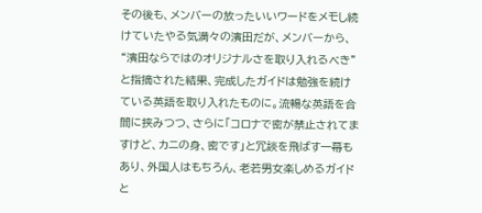その後も、メンバーの放ったいいワードをメモし続けていたやる気満々の濱田だが、メンバーから、“濱田ならではのオリジナルさを取り入れるべき”と指摘された結果、完成したガイドは勉強を続けている英語を取り入れたものに。流暢な英語を合間に挟みつつ、さらに「コロナで密が禁止されてますけど、カニの身、密です」と冗談を飛ばす一幕もあり、外国人はもちろん、老若男女楽しめるガイドと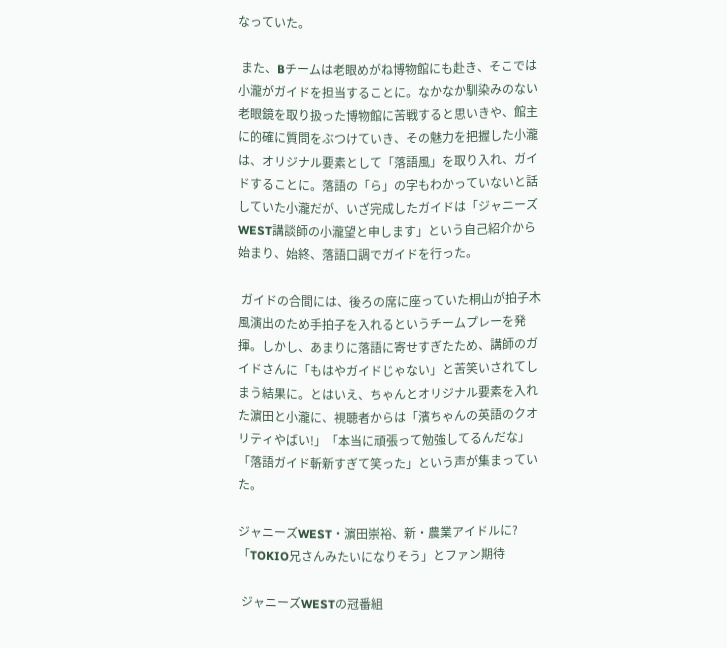なっていた。

 また、Bチームは老眼めがね博物館にも赴き、そこでは小瀧がガイドを担当することに。なかなか馴染みのない老眼鏡を取り扱った博物館に苦戦すると思いきや、館主に的確に質問をぶつけていき、その魅力を把握した小瀧は、オリジナル要素として「落語風」を取り入れ、ガイドすることに。落語の「ら」の字もわかっていないと話していた小瀧だが、いざ完成したガイドは「ジャニーズWEST講談師の小瀧望と申します」という自己紹介から始まり、始終、落語口調でガイドを行った。

 ガイドの合間には、後ろの席に座っていた桐山が拍子木風演出のため手拍子を入れるというチームプレーを発揮。しかし、あまりに落語に寄せすぎたため、講師のガイドさんに「もはやガイドじゃない」と苦笑いされてしまう結果に。とはいえ、ちゃんとオリジナル要素を入れた濵田と小瀧に、視聴者からは「濱ちゃんの英語のクオリティやばい!」「本当に頑張って勉強してるんだな」「落語ガイド斬新すぎて笑った」という声が集まっていた。

ジャニーズWEST・濵田崇裕、新・農業アイドルに? 「TOKIO兄さんみたいになりそう」とファン期待

 ジャニーズWESTの冠番組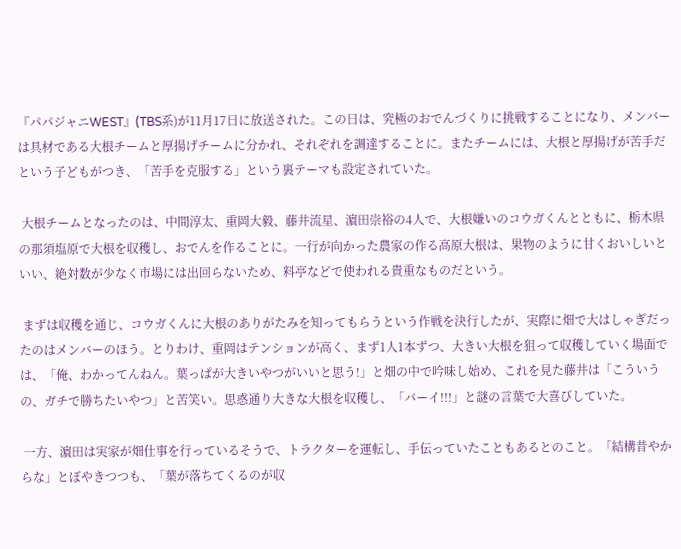『パパジャニWEST』(TBS系)が11月17日に放送された。この日は、究極のおでんづくりに挑戦することになり、メンバーは具材である大根チームと厚揚げチームに分かれ、それぞれを調達することに。またチームには、大根と厚揚げが苦手だという子どもがつき、「苦手を克服する」という裏テーマも設定されていた。

 大根チームとなったのは、中間淳太、重岡大毅、藤井流星、濵田崇裕の4人で、大根嫌いのコウガくんとともに、栃木県の那須塩原で大根を収穫し、おでんを作ることに。一行が向かった農家の作る高原大根は、果物のように甘くおいしいといい、絶対数が少なく市場には出回らないため、料亭などで使われる貴重なものだという。

 まずは収穫を通じ、コウガくんに大根のありがたみを知ってもらうという作戦を決行したが、実際に畑で大はしゃぎだったのはメンバーのほう。とりわけ、重岡はテンションが高く、まず1人1本ずつ、大きい大根を狙って収穫していく場面では、「俺、わかってんねん。葉っぱが大きいやつがいいと思う!」と畑の中で吟味し始め、これを見た藤井は「こういうの、ガチで勝ちたいやつ」と苦笑い。思惑通り大きな大根を収穫し、「バーイ!!!」と謎の言葉で大喜びしていた。

 一方、濵田は実家が畑仕事を行っているそうで、トラクターを運転し、手伝っていたこともあるとのこと。「結構昔やからな」とぼやきつつも、「葉が落ちてくるのが収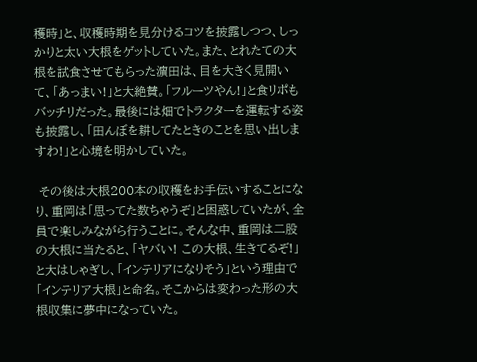穫時」と、収穫時期を見分けるコツを披露しつつ、しっかりと太い大根をゲットしていた。また、とれたての大根を試食させてもらった濵田は、目を大きく見開いて、「あっまい!」と大絶賛。「フルーツやん!」と食リポもバッチリだった。最後には畑でトラクターを運転する姿も披露し、「田んぼを耕してたときのことを思い出しますわ!」と心境を明かしていた。

 その後は大根200本の収穫をお手伝いすることになり、重岡は「思ってた数ちゃうぞ」と困惑していたが、全員で楽しみながら行うことに。そんな中、重岡は二股の大根に当たると、「ヤバい! この大根、生きてるぞ!」と大はしゃぎし、「インテリアになりそう」という理由で「インテリア大根」と命名。そこからは変わった形の大根収集に夢中になっていた。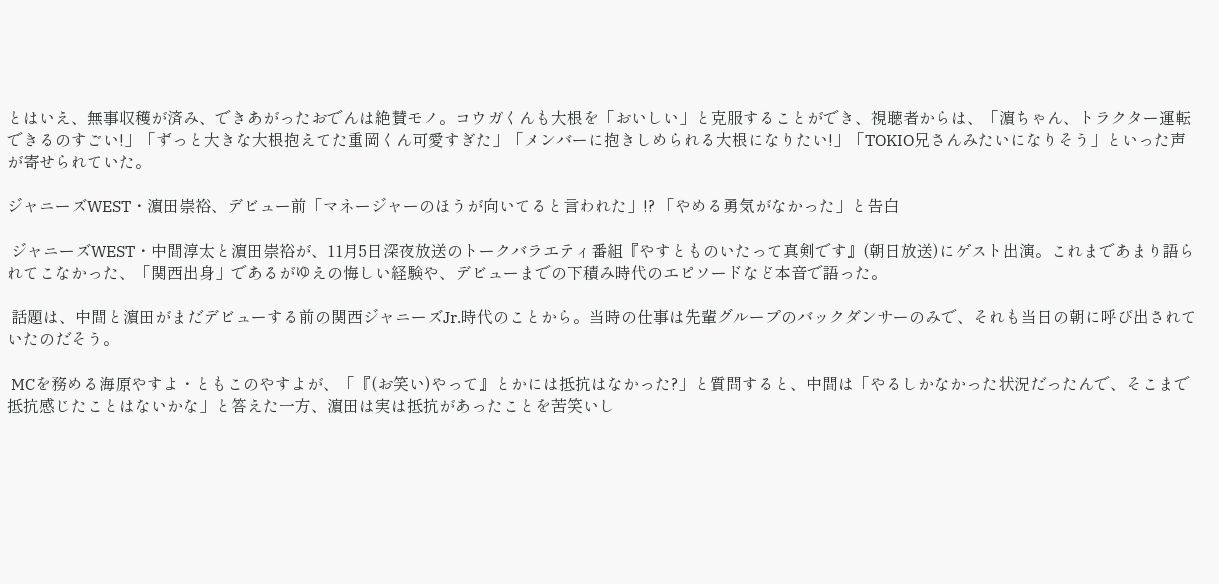とはいえ、無事収穫が済み、できあがったおでんは絶賛モノ。コウガくんも大根を「おいしい」と克服することができ、視聴者からは、「濵ちゃん、トラクター運転できるのすごい!」「ずっと大きな大根抱えてた重岡くん可愛すぎた」「メンバーに抱きしめられる大根になりたい!」「TOKIO兄さんみたいになりそう」といった声が寄せられていた。

ジャニーズWEST・濵田崇裕、デビュー前「マネージャーのほうが向いてると言われた」!? 「やめる勇気がなかった」と告白

 ジャニーズWEST・中間淳太と濵田崇裕が、11月5日深夜放送のトークバラエティ番組『やすとものいたって真剣です』(朝日放送)にゲスト出演。これまであまり語られてこなかった、「関西出身」であるがゆえの悔しい経験や、デビューまでの下積み時代のエピソードなど本音で語った。

 話題は、中間と濵田がまだデビューする前の関西ジャニーズJr.時代のことから。当時の仕事は先輩グループのバックダンサーのみで、それも当日の朝に呼び出されていたのだそう。

 MCを務める海原やすよ・ともこのやすよが、「『(お笑い)やって』とかには抵抗はなかった?」と質問すると、中間は「やるしかなかった状況だったんで、そこまで抵抗感じたことはないかな」と答えた一方、濵田は実は抵抗があったことを苦笑いし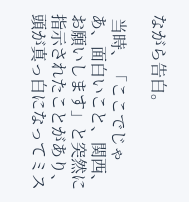ながら告白。

 当時、「ここでじゃあ、面白いこと、関西、お願いします」と突然に指示されたことがあり、頭が真っ白になってミス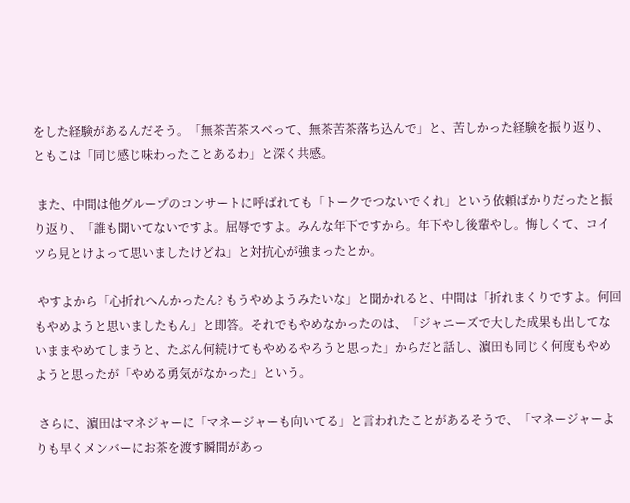をした経験があるんだそう。「無茶苦茶スベって、無茶苦茶落ち込んで」と、苦しかった経験を振り返り、ともこは「同じ感じ味わったことあるわ」と深く共感。

 また、中間は他グループのコンサートに呼ばれても「トークでつないでくれ」という依頼ばかりだったと振り返り、「誰も聞いてないですよ。屈辱ですよ。みんな年下ですから。年下やし後輩やし。悔しくて、コイツら見とけよって思いましたけどね」と対抗心が強まったとか。

 やすよから「心折れへんかったん? もうやめようみたいな」と聞かれると、中間は「折れまくりですよ。何回もやめようと思いましたもん」と即答。それでもやめなかったのは、「ジャニーズで大した成果も出してないままやめてしまうと、たぶん何続けてもやめるやろうと思った」からだと話し、濵田も同じく何度もやめようと思ったが「やめる勇気がなかった」という。

 さらに、濵田はマネジャーに「マネージャーも向いてる」と言われたことがあるそうで、「マネージャーよりも早くメンバーにお茶を渡す瞬間があっ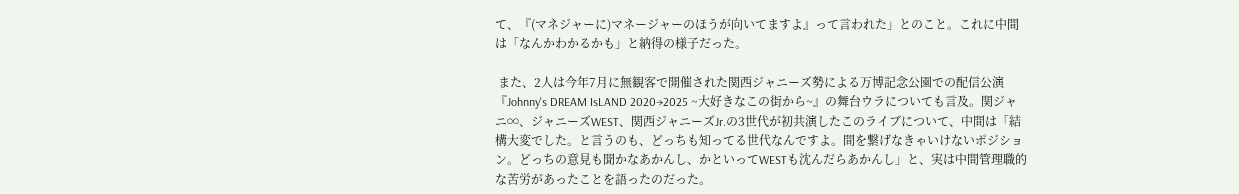て、『(マネジャーに)マネージャーのほうが向いてますよ』って言われた」とのこと。これに中間は「なんかわかるかも」と納得の様子だった。

 また、2人は今年7月に無観客で開催された関西ジャニーズ勢による万博記念公園での配信公演『Johnny's DREAM IsLAND 2020→2025 ~大好きなこの街から~』の舞台ウラについても言及。関ジャニ∞、ジャニーズWEST、関西ジャニーズJr.の3世代が初共演したこのライブについて、中間は「結構大変でした。と言うのも、どっちも知ってる世代なんですよ。間を繋げなきゃいけないポジション。どっちの意見も聞かなあかんし、かといってWESTも沈んだらあかんし」と、実は中間管理職的な苦労があったことを語ったのだった。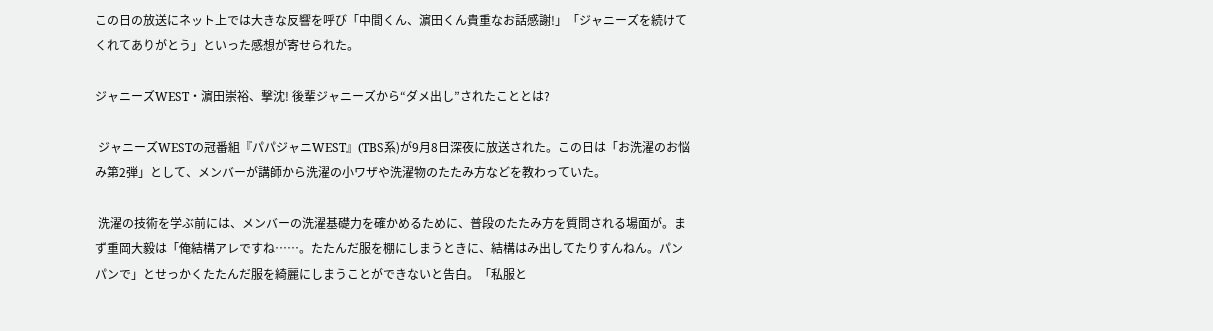この日の放送にネット上では大きな反響を呼び「中間くん、濵田くん貴重なお話感謝!」「ジャニーズを続けてくれてありがとう」といった感想が寄せられた。

ジャニーズWEST・濵田崇裕、撃沈! 後輩ジャニーズから“ダメ出し”されたこととは?

 ジャニーズWESTの冠番組『パパジャニWEST』(TBS系)が9月8日深夜に放送された。この日は「お洗濯のお悩み第2弾」として、メンバーが講師から洗濯の小ワザや洗濯物のたたみ方などを教わっていた。

 洗濯の技術を学ぶ前には、メンバーの洗濯基礎力を確かめるために、普段のたたみ方を質問される場面が。まず重岡大毅は「俺結構アレですね……。たたんだ服を棚にしまうときに、結構はみ出してたりすんねん。パンパンで」とせっかくたたんだ服を綺麗にしまうことができないと告白。「私服と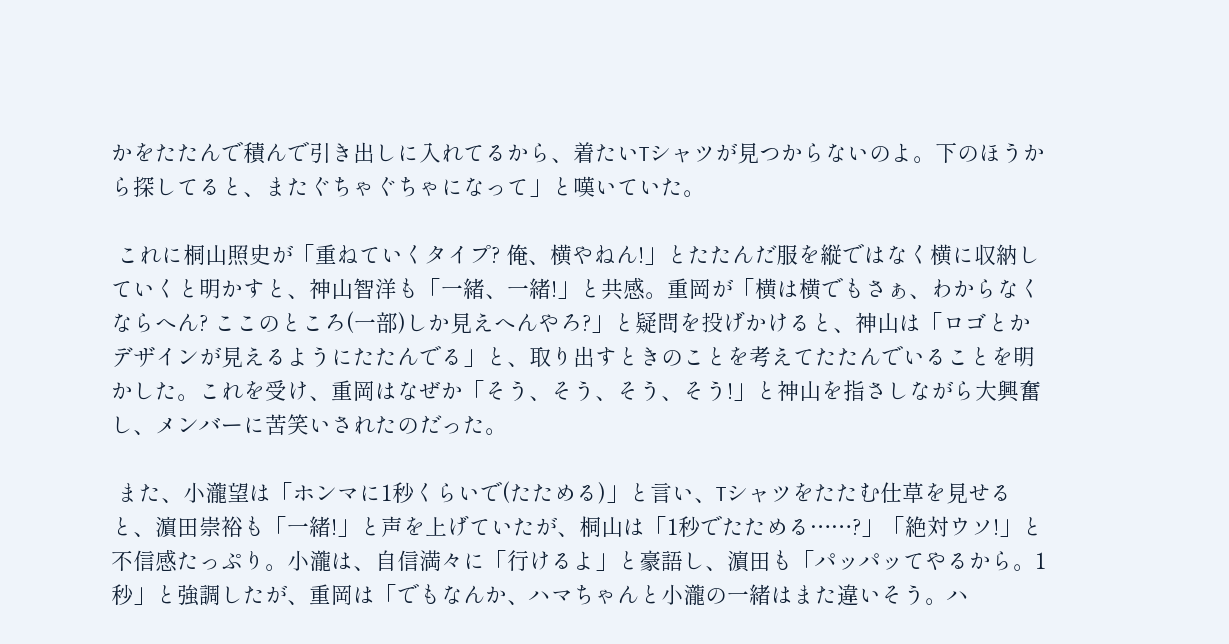かをたたんで積んで引き出しに入れてるから、着たいTシャツが見つからないのよ。下のほうから探してると、またぐちゃぐちゃになって」と嘆いていた。

 これに桐山照史が「重ねていくタイプ? 俺、横やねん!」とたたんだ服を縦ではなく横に収納していくと明かすと、神山智洋も「一緒、一緒!」と共感。重岡が「横は横でもさぁ、わからなくならへん? ここのところ(一部)しか見えへんやろ?」と疑問を投げかけると、神山は「ロゴとかデザインが見えるようにたたんでる」と、取り出すときのことを考えてたたんでいることを明かした。これを受け、重岡はなぜか「そう、そう、そう、そう!」と神山を指さしながら大興奮し、メンバーに苦笑いされたのだった。

 また、小瀧望は「ホンマに1秒くらいで(たためる)」と言い、Tシャツをたたむ仕草を見せると、濵田崇裕も「一緒!」と声を上げていたが、桐山は「1秒でたためる……?」「絶対ウソ!」と不信感たっぷり。小瀧は、自信満々に「行けるよ」と豪語し、濵田も「パッパッてやるから。1秒」と強調したが、重岡は「でもなんか、ハマちゃんと小瀧の一緒はまた違いそう。ハ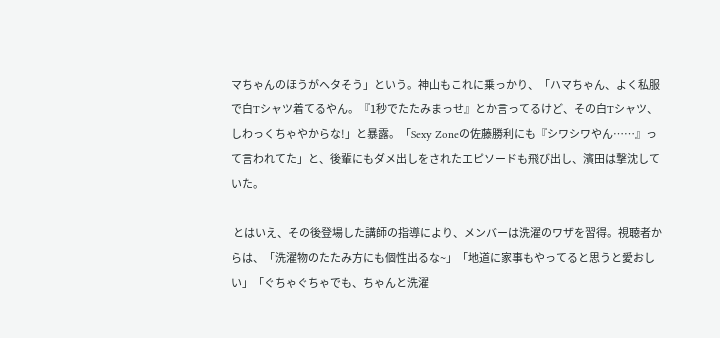マちゃんのほうがヘタそう」という。神山もこれに乗っかり、「ハマちゃん、よく私服で白Tシャツ着てるやん。『1秒でたたみまっせ』とか言ってるけど、その白Tシャツ、しわっくちゃやからな!」と暴露。「Sexy Zoneの佐藤勝利にも『シワシワやん……』って言われてた」と、後輩にもダメ出しをされたエピソードも飛び出し、濱田は撃沈していた。

 とはいえ、その後登場した講師の指導により、メンバーは洗濯のワザを習得。視聴者からは、「洗濯物のたたみ方にも個性出るな~」「地道に家事もやってると思うと愛おしい」「ぐちゃぐちゃでも、ちゃんと洗濯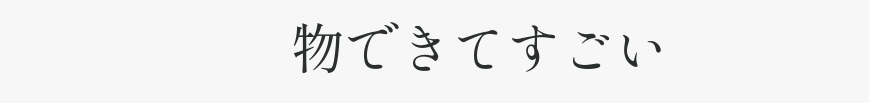物できてすごい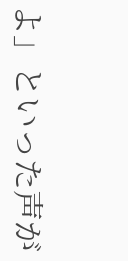よ」といった声が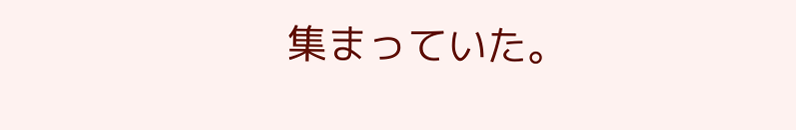集まっていた。